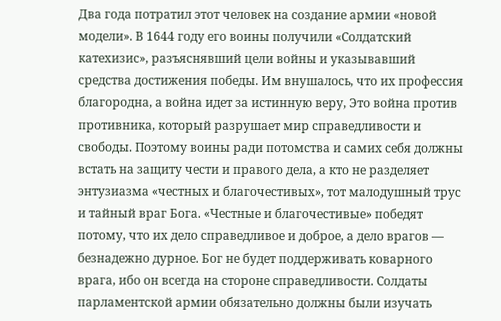Два года потратил этот человек на создание армии «новой модели». В 1644 году его воины получили «Солдатский катехизис», разъяснявший цели войны и указывавший средства достижения победы. Им внушалось, что их профессия благородна, а война идет за истинную веру, Это война против противника, который разрушает мир справедливости и свободы. Поэтому воины ради потомства и самих себя должны встать на защиту чести и правого дела, а кто не разделяет энтузиазма «честных и благочестивых», тот малодушный трус и тайный враг Бога. «Честные и благочестивые» победят потому, что их дело справедливое и доброе, а дело врагов — безнадежно дурное. Бог не будет поддерживать коварного врага, ибо он всегда на стороне справедливости. Солдаты парламентской армии обязательно должны были изучать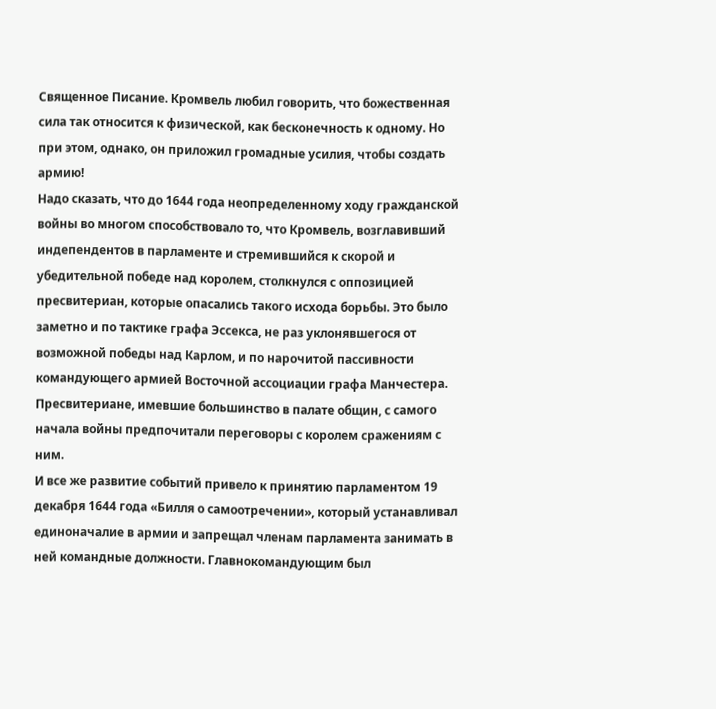Священное Писание. Кромвель любил говорить, что божественная сила так относится к физической, как бесконечность к одному. Но при этом, однако, он приложил громадные усилия, чтобы создать армию!
Надо сказать, что до 1644 года неопределенному ходу гражданской войны во многом способствовало то, что Кромвель, возглавивший индепендентов в парламенте и стремившийся к скорой и убедительной победе над королем, столкнулся с оппозицией пресвитериан, которые опасались такого исхода борьбы. Это было заметно и по тактике графа Эссекса, не раз уклонявшегося от возможной победы над Карлом, и по нарочитой пассивности командующего армией Восточной ассоциации графа Манчестера. Пресвитериане, имевшие большинство в палате общин, с самого начала войны предпочитали переговоры с королем сражениям с ним.
И все же развитие событий привело к принятию парламентом 19 декабря 1644 года «Билля о самоотречении», который устанавливал единоначалие в армии и запрещал членам парламента занимать в ней командные должности. Главнокомандующим был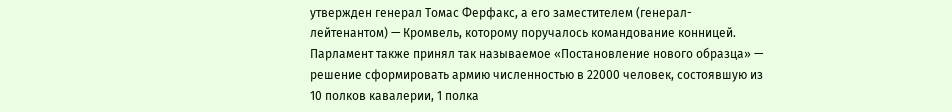утвержден генерал Томас Ферфакс, а его заместителем (генерал-лейтенантом) — Кромвель, которому поручалось командование конницей. Парламент также принял так называемое «Постановление нового образца» — решение сформировать армию численностью в 22000 человек, состоявшую из 10 полков кавалерии, 1 полка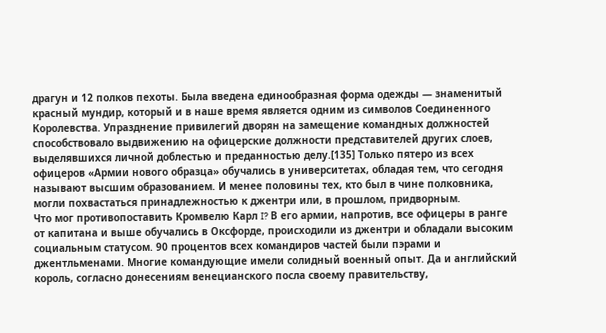драгун и 12 полков пехоты. Была введена единообразная форма одежды — знаменитый красный мундир, который и в наше время является одним из символов Соединенного Королевства. Упразднение привилегий дворян на замещение командных должностей способствовало выдвижению на офицерские должности представителей других слоев, выделявшихся личной доблестью и преданностью делу.[135] Только пятеро из всех офицеров «Армии нового образца» обучались в университетах, обладая тем, что сегодня называют высшим образованием. И менее половины тех, кто был в чине полковника, могли похвастаться принадлежностью к джентри или, в прошлом, придворным.
Что мог противопоставить Кромвелю Карл I? В его армии, напротив, все офицеры в ранге от капитана и выше обучались в Оксфорде, происходили из джентри и обладали высоким социальным статусом. 90 процентов всех командиров частей были пэрами и джентльменами. Многие командующие имели солидный военный опыт. Да и английский король, согласно донесениям венецианского посла своему правительству,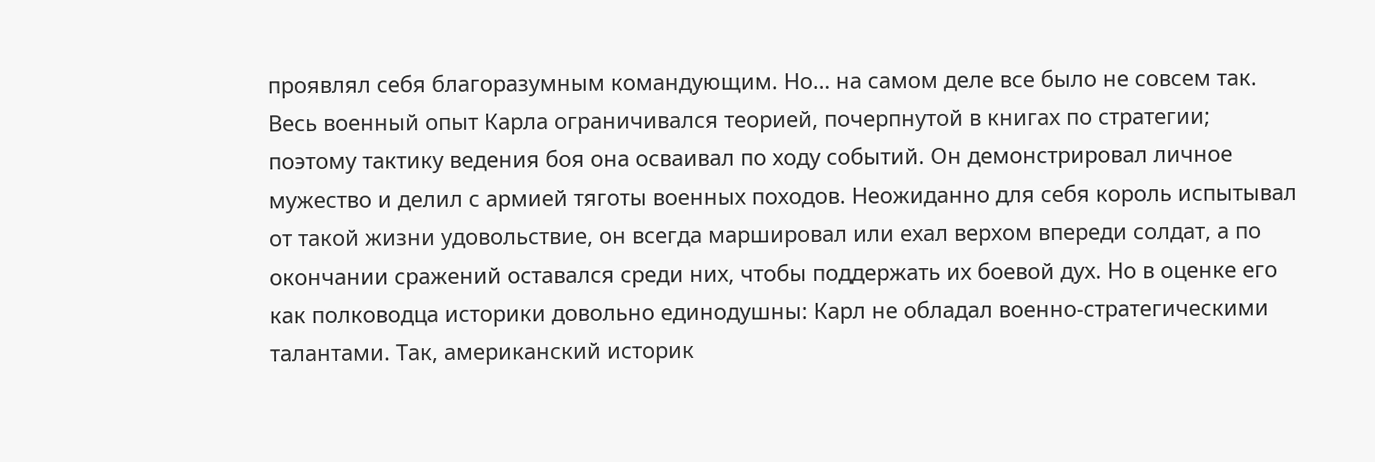проявлял себя благоразумным командующим. Но… на самом деле все было не совсем так. Весь военный опыт Карла ограничивался теорией, почерпнутой в книгах по стратегии; поэтому тактику ведения боя она осваивал по ходу событий. Он демонстрировал личное мужество и делил с армией тяготы военных походов. Неожиданно для себя король испытывал от такой жизни удовольствие, он всегда маршировал или ехал верхом впереди солдат, а по окончании сражений оставался среди них, чтобы поддержать их боевой дух. Но в оценке его как полководца историки довольно единодушны: Карл не обладал военно-стратегическими талантами. Так, американский историк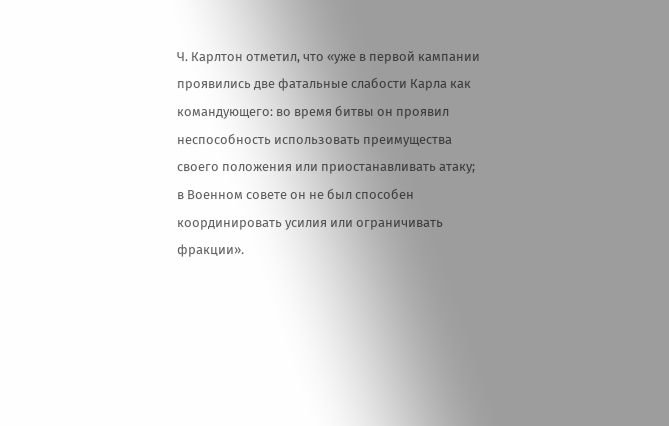Ч. Карлтон отметил, что «уже в первой кампании проявились две фатальные слабости Карла как командующего: во время битвы он проявил неспособность использовать преимущества своего положения или приостанавливать атаку; в Военном совете он не был способен координировать усилия или ограничивать фракции».